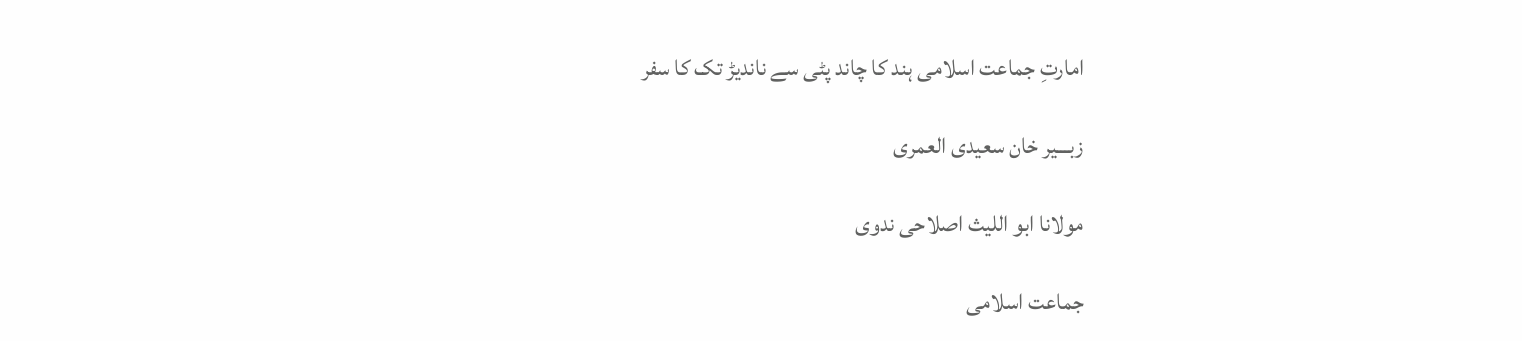امارتِ جماعت اسلامی ہند کا چاند پٹی سے ناندیڑ تک کا سفر

زبـــیر خان سعیدی العمری

مولانا ابو اللیث اصلاحی ندوی

جماعت اسلامی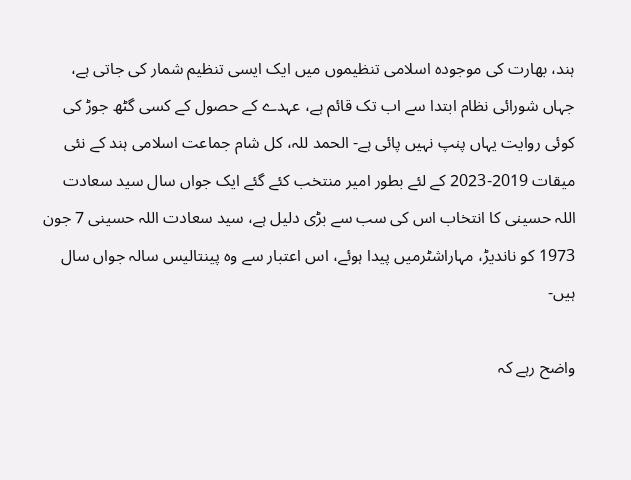ہند، بھارت کی موجودہ اسلامی تنظیموں میں ایک ایسی تنظیم شمار کی جاتی ہے، جہاں شورائی نظام ابتدا سے اب تک قائم ہے، عہدے کے حصول کے کسی گٹھ جوڑ کی کوئی روایت یہاں پنپ نہیں پائی ہے- الحمد للہ، کل شام جماعت اسلامی ہند کے نئی میقات 2019-2023 کے لئے بطور امیر منتخب کئے گئے ایک جواں سال سید سعادت اللہ حسینی کا انتخاب اس کی سب سے بڑی دلیل ہے، سید سعادت اللہ حسینی 7 جون 1973 کو ناندیڑ، مہاراشٹرمیں پیدا ہوئے، اس اعتبار سے وہ پینتالیس سالہ جواں سال ہیں-

واضح رہے کہ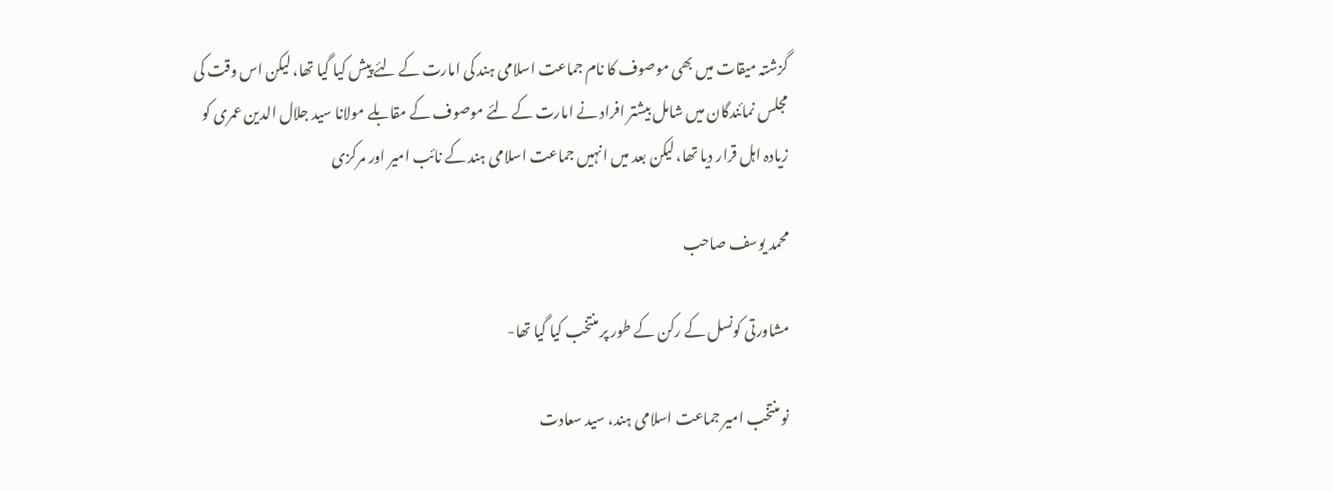گزشتہ میقات میں بھی موصوف کا نام جماعت اسلامی ہند کی امارت کے لئے پیش کیا گیا تھا، لیکن اس وقت کی مجلس نمائندگان میں شامل بیشتر افراد نے امارت کے لئے موصوف کے مقابلے مولانا سید جلال الدین عمری کو زیادہ اہل قرار دیا تھا، لیکن بعد میں انہیں جماعت اسلامی ہند کے نائب امیر اور مرکزی

محمد یوسف صاحب

مشاورتی کونسل کے رکن کے طور پر منتخب کیا گیا تھا-

نو منتخب امیر جماعت اسلامی ہند، سید سعادت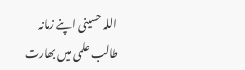اللہ حسینی اپنے زمانہ طالب علمی میں بھارت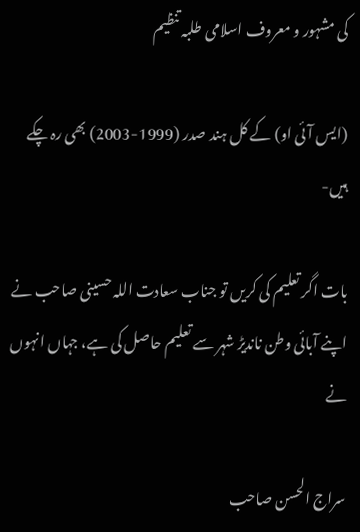کی مشہور و معروف اسلامی طلبہ تنظیم

(ایس آئی او) کے کل ہند صدر (1999-2003) بھی رہ چکے ہیں-

بات اگر تعلیم کی کریں تو جناب سعادت اللہ حسینی صاحب نے اپنے آبائی وطن ناندیڑ شہر سے تعلیم حاصل کی ہے، جہاں انہوں نے

سراج الحسن صاحب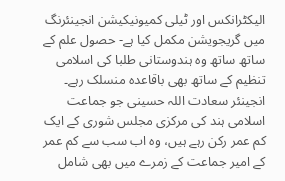الیکٹرانکس اور ٹیلی کمیونیکیشن انجینئرنگ میں گریجویشن مکمل کیا ہے- حصول علم کے ساتھ ساتھ وہ ہندوستانی طلبا کی اسلامی تنظیم کے ساتھ بھی باقاعدہ منسلک رہے۔  انجینئر سعادت اللہ حسینی جو جماعت اسلامی ہند کی مرکزی مجلس شوری کے ایک کم عمر رکن رہے ہیں، وہ اب سب سے کم عمر کے امیر جماعت کے زمرے میں بھی شامل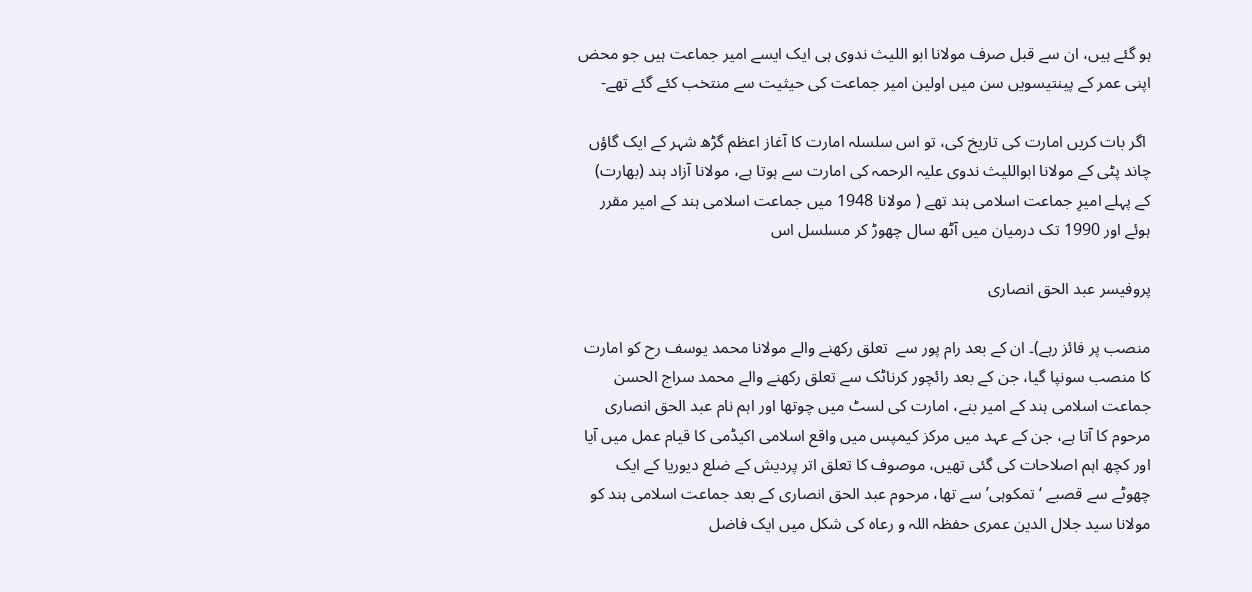ہو گئے ہیں، ان سے قبل صرف مولانا ابو اللیث ندوی ہی ایک ایسے امیر جماعت ہیں جو محض اپنی عمر کے پینتیسویں سن میں اولین امیر جماعت کی حیثیت سے منتخب کئے گئے تھے-

 اگر بات کریں امارت کی تاریخ کی، تو اس سلسلہ امارت کا آغاز اعظم گڑھ شہر کے ایک گاؤں چاند پٹی کے مولانا ابواللیث ندوی علیہ الرحمہ کی امارت سے ہوتا ہے، مولانا آزاد ہند (بھارت) کے پہلے امیرِ جماعت اسلامی ہند تھے ( مولانا 1948 میں جماعت اسلامی ہند کے امیر مقرر ہوئے اور 1990 تک درمیان میں آٹھ سال چھوڑ کر مسلسل اس

پروفیسر عبد الحق انصاری

منصب پر فائز رہے)۔ ان کے بعد رام پور سے  تعلق رکھنے والے مولانا محمد یوسف رح کو امارت کا منصب سونپا گیا، جن کے بعد رائچور کرناٹک سے تعلق رکھنے والے محمد سراج الحسن جماعت اسلامی ہند کے امیر بنے، امارت کی لسٹ میں چوتھا اور اہم نام عبد الحق انصاری مرحوم کا آتا ہے، جن کے عہد میں مرکز کیمپس میں واقع اسلامی اکیڈمی کا قیام عمل میں آیا اور کچھ اہم اصلاحات کی گئی تھیں، موصوف کا تعلق اتر پردیش کے ضلع دیوریا کے ایک چھوٹے سے قصبے ‘تمکوہی’ سے تھا، مرحوم عبد الحق انصاری کے بعد جماعت اسلامی ہند کو مولانا سید جلال الدین عمری حفظہ اللہ و رعاہ کی شکل میں ایک فاضل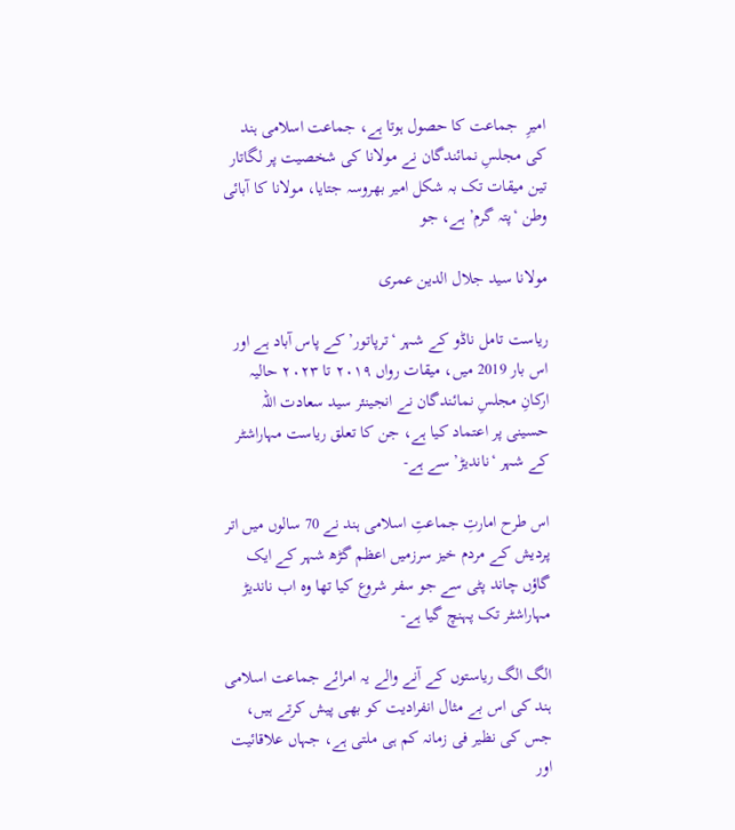امیرِ  جماعت کا حصول ہوتا ہے، جماعت اسلامی ہند کی مجلسِ نمائندگان نے مولانا کی شخصیت پر لگاتار تین میقات تک بہ شکل امیر بھروسہ جتایا، مولانا کا آبائی وطن ‘پتہ گرم’ ہے، جو

مولانا سید جلال الدین عمری

ریاست تامل ناڈو کے شہر ‘ترپاتور’ کے پاس آباد ہے اور اس بار 2019 میں، میقات رواں ٢٠١٩ تا ٢٠٢٣ حالیہ ارکانِ مجلسِ نمائندگان نے انجینئر سید سعادت اللہ حسینی پر اعتماد کیا ہے، جن کا تعلق ریاست مہاراشٹر کے شہر ‘ناندیڑ’ سے ہے-

اس طرح امارتِ جماعتِ اسلامی ہند نے 70 سالوں میں اتر پردیش کے مردم خیز سرزمیں اعظم گڑھ شہر کے ایک گاؤں چاند پٹی سے جو سفر شروع کیا تھا وہ اب ناندیڑ مہاراشٹر تک پہنچ گیا ہے-

الگ الگ ریاستوں کے آنے والے یہ امرائے جماعت اسلامی ہند کی اس بے مثال انفرادیت کو بھی پیش کرتے ہیں، جس کی نظیر فی زمانہ کم ہی ملتی ہے، جہاں علاقائیت اور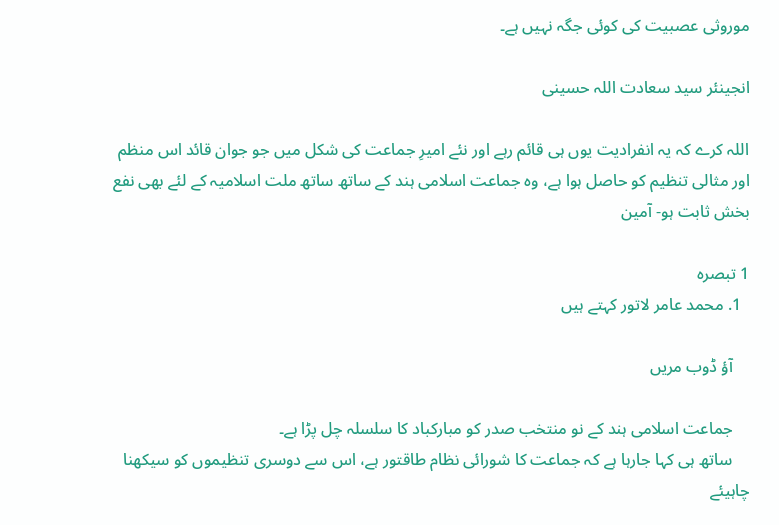موروثی عصبیت کی کوئی جگہ نہیں ہے۔

انجینئر سید سعادت اللہ حسینی

اللہ کرے کہ یہ انفرادیت یوں ہی قائم رہے اور نئے امیرِ جماعت کی شکل میں جو جوان قائد اس منظم اور مثالی تنظیم کو حاصل ہوا ہے، وہ جماعت اسلامی ہند کے ساتھ ساتھ ملت اسلامیہ کے لئے بھی نفع بخش ثابت ہو- آمین

1 تبصرہ
  1. محمد عامر لاتور کہتے ہیں

    آؤ ڈوب مریں

    جماعت اسلامی ہند کے نو منتخب صدر کو مبارکباد کا سلسلہ چل پڑا ہے۔
    ساتھ ہی کہا جارہا ہے کہ جماعت کا شورائی نظام طاقتور ہے، اس سے دوسری تنظیموں کو سیکھنا چاہیئے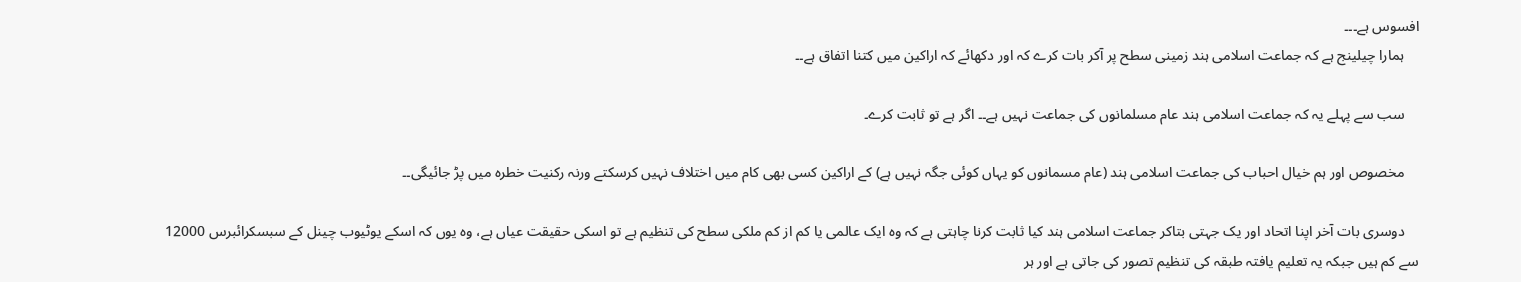افسوس ہے۔۔۔
    ہمارا چیلینج ہے کہ جماعت اسلامی ہند زمینی سطح پر آکر بات کرے کہ اور دکھائے کہ اراکین میں کتنا اتفاق ہے۔۔

    سب سے پہلے یہ کہ جماعت اسلامی ہند عام مسلمانوں کی جماعت نہیں ہے۔۔ اگر ہے تو ثابت کرے۔

    مخصوص اور ہم خیال احباب کی جماعت اسلامی ہند (عام مسمانوں کو یہاں کوئی جگہ نہیں ہے) کے اراکین کسی بھی کام میں اختلاف نہیں کرسکتے ورنہ رکنیت خطرہ میں پڑ جائیگی۔۔

    دوسری بات آخر اپنا اتحاد اور یک جہتی بتاکر جماعت اسلامی ہند کیا ثابت کرنا چاہتی ہے کہ وہ ایک عالمی یا کم از کم ملکی سطح کی تنظیم ہے تو اسکی حقیقت عیاں ہے، وہ یوں کہ اسکے یوٹیوب چینل کے سبسکرائبرس 12000 سے کم ہیں جبکہ یہ تعلیم یافتہ طبقہ کی تنظیم تصور کی جاتی ہے اور ہر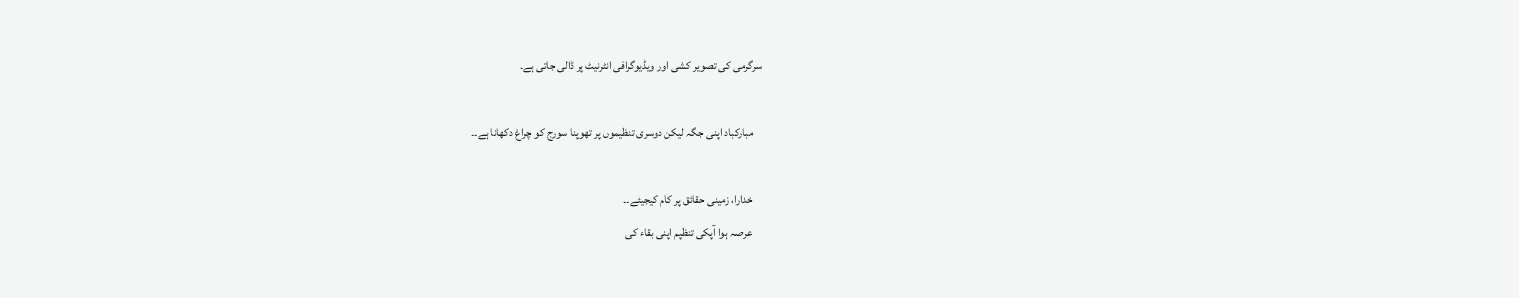سرگرمی کی تصویر کشی اور ویڈیوگرافی انٹرنیٹ پر ڈالی جاتی ہے۔

    مبارکباد اپنی جگہ لیکن دوسری تنظیموں پر تھوپنا سورج کو چراغ دکھانا ہے۔۔

    خدارا، زمینی حقائق پر کام کیجیئے۔۔
    عرصہ ہوا آپکی تنظپم اپنی بقاء کی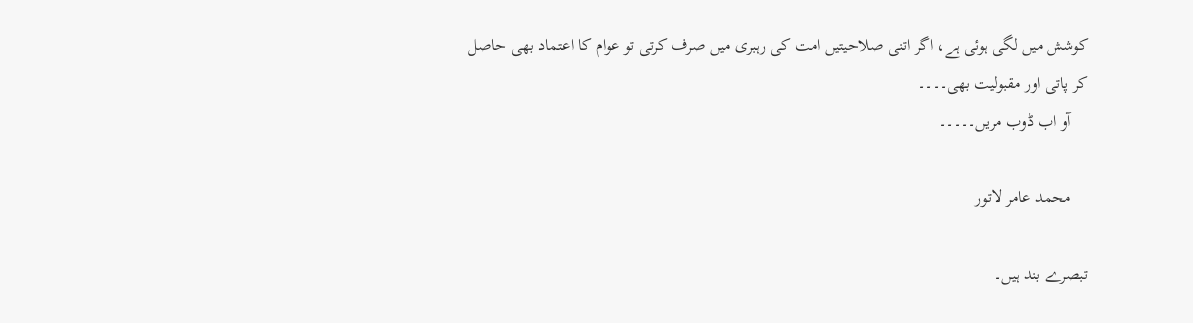کوشش میں لگی ہوئی ہے، اگر اتنی صلاحیتیں امت کی رہبری میں صرف کرتی تو عوام کا اعتماد بھی حاصل کر پاتی اور مقبولیت بھی۔۔۔۔
    آو اب ڈوب مریں۔۔۔۔۔

    محمد عامر لاتور

تبصرے بند ہیں۔